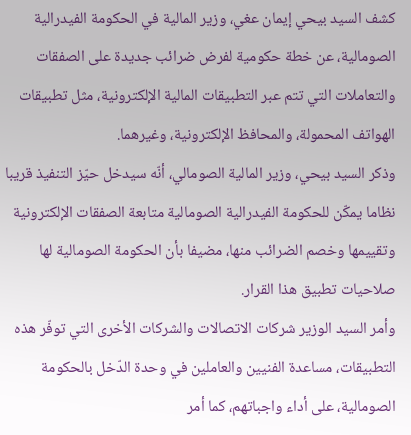كشف السيد بيحي إيمان عغي، وزير المالية في الحكومة الفيدرالية الصومالية، عن خطة حكومية لفرض ضرائب جديدة على الصفقات والتعاملات التي تتم عبر التطبيقات المالية الإلكترونية، مثل تطبيقات الهواتف المحمولة، والمحافظ الإلكترونية، وغيرهما.
وذكر السيد بيحي، وزير المالية الصومالي، أنّه سيدخل حيّز التنفيذ قريبا نظاما يمكّن للحكومة الفيدرالية الصومالية متابعة الصفقات الإلكترونية وتقييمها وخصم الضرائب منها، مضيفا بأن الحكومة الصومالية لها صلاحيات تطبيق هذا القرار.
وأمر السيد الوزير شركات الاتصالات والشركات الأخرى التي توفّر هذه التطبيقات، مساعدة الفنيين والعاملين في وحدة الدّخل بالحكومة الصومالية، على أداء واجباتهم، كما أمر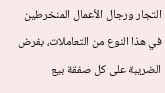التجار ورجال الأعمال المنخرطين في هذا النوع من التعاملات، بفرض الضريبة على كل صفقة بيع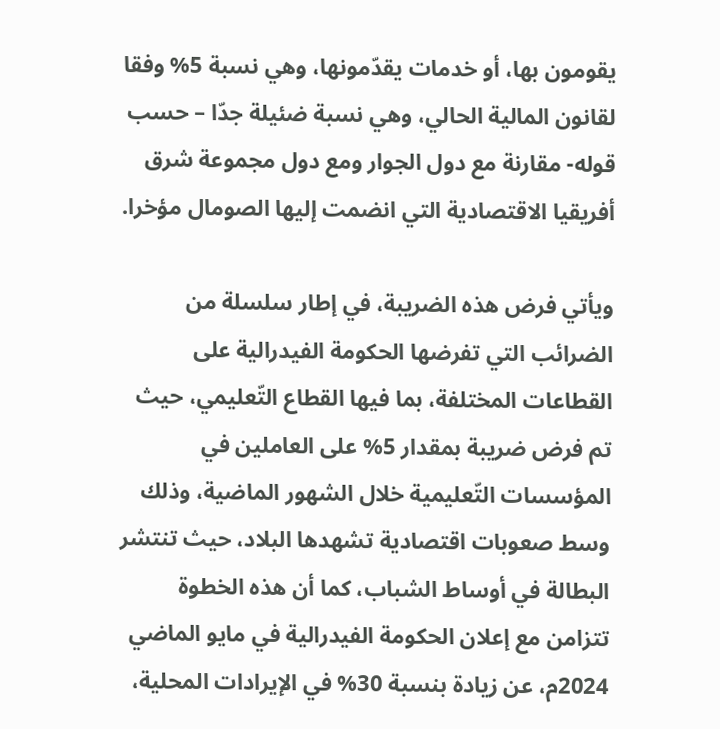يقومون بها، أو خدمات يقدّمونها، وهي نسبة 5% وفقا لقانون المالية الحالي، وهي نسبة ضئيلة جدّا – حسب قوله- مقارنة مع دول الجوار ومع دول مجموعة شرق أفريقيا الاقتصادية التي انضمت إليها الصومال مؤخرا.

ويأتي فرض هذه الضريبة، في إطار سلسلة من الضرائب التي تفرضها الحكومة الفيدرالية على القطاعات المختلفة، بما فيها القطاع التّعليمي، حيث تم فرض ضريبة بمقدار 5% على العاملين في المؤسسات التّعليمية خلال الشهور الماضية، وذلك وسط صعوبات اقتصادية تشهدها البلاد، حيث تنتشر البطالة في أوساط الشباب، كما أن هذه الخطوة تتزامن مع إعلان الحكومة الفيدرالية في مايو الماضي 2024م، عن زيادة بنسبة 30% في الإيرادات المحلية،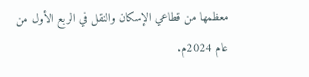معظمها من قطاعي الإسكان والنقل في الربع الأول من عام 2024م.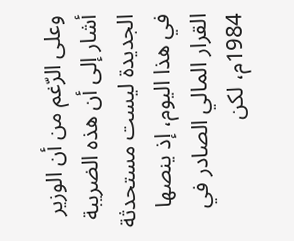وعلى الرّغم من أن الوزير أشار إلى أن هذه الضريبة الجديدة ليست مستحدثة في هذا اليوم، إذ ينصها القرار المالي الصادر في 1984م، لكن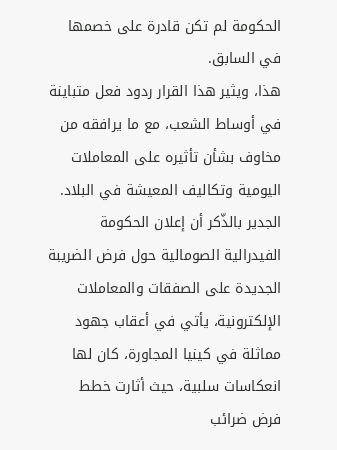الحكومة لم تكن قادرة على خصمها في السابق.
هذا، ويثير هذا القرار ردود فعل متباينة في أوساط الشعب، مع ما يرافقه من مخاوف بشأن تأثيره على المعاملات اليومية وتكاليف المعيشة في البلاد.
الجدير بالذّكر أن إعلان الحكومة الفيدرالية الصومالية حول فرض الضريبة الجديدة على الصفقات والمعاملات الإلكترونية، يأتي في أعقاب جهود مماثلة في كينيا المجاورة، كان لها انعكاسات سلبية، حيث أثارت خطط فرض ضرائب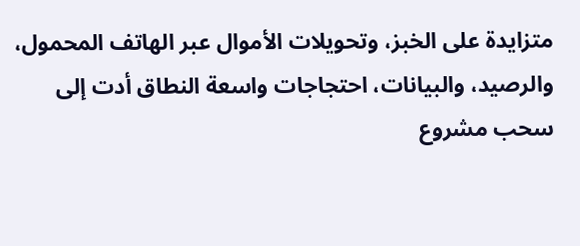متزايدة على الخبز، وتحويلات الأموال عبر الهاتف المحمول، والرصيد، والبيانات، احتجاجات واسعة النطاق أدت إلى سحب مشروع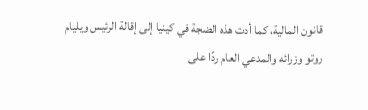قانون المالية، كما أدت هذه الضجة في كينيا إلى إقالة الرئيس ويليام روتو وزرائه والمدعي العام ردًا على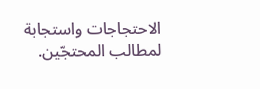الاحتجاجات واستجابة لمطالب المحتجّين.